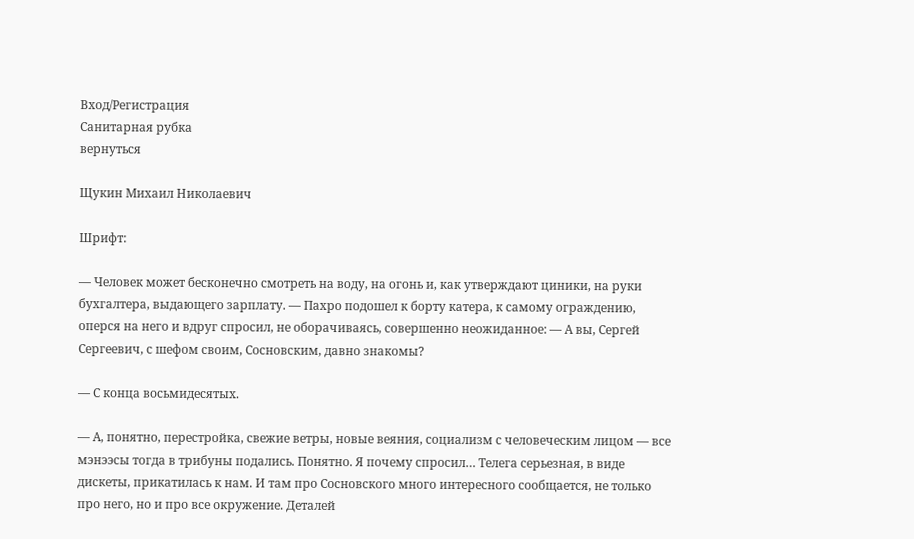Вход/Регистрация
Санитарная рубка
вернуться

Щукин Михаил Николаевич

Шрифт:

— Человек может бесконечно смотреть на воду, на огонь и, как утверждают циники, на руки бухгалтера, выдающего зарплату. — Пахро подошел к борту катера, к самому ограждению, оперся на него и вдруг спросил, не оборачиваясь, совершенно неожиданное: — А вы, Сергей Сергеевич, с шефом своим, Сосновским, давно знакомы?

— С конца восьмидесятых.

— А, понятно, перестройка, свежие ветры, новые веяния, социализм с человеческим лицом — все мэнээсы тогда в трибуны подались. Понятно. Я почему спросил… Телега серьезная, в виде дискеты, прикатилась к нам. И там про Сосновского много интересного сообщается, не только про него, но и про все окружение. Деталей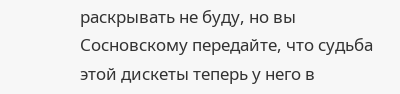раскрывать не буду, но вы Сосновскому передайте, что судьба этой дискеты теперь у него в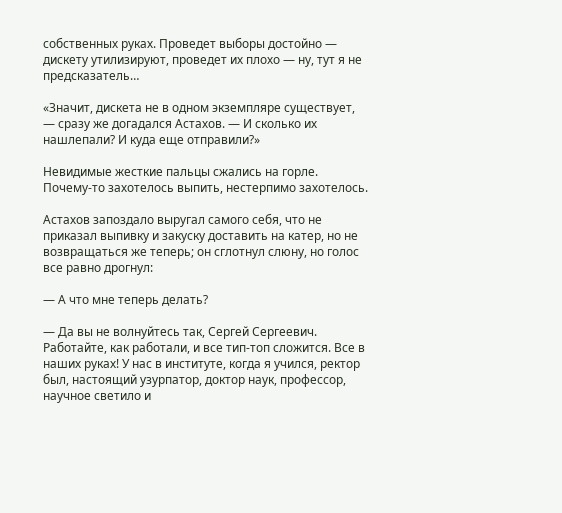собственных руках. Проведет выборы достойно — дискету утилизируют, проведет их плохо — ну, тут я не предсказатель…

«Значит, дискета не в одном экземпляре существует, — сразу же догадался Астахов. — И сколько их нашлепали? И куда еще отправили?»

Невидимые жесткие пальцы сжались на горле. Почему-то захотелось выпить, нестерпимо захотелось.

Астахов запоздало выругал самого себя, что не приказал выпивку и закуску доставить на катер, но не возвращаться же теперь; он сглотнул слюну, но голос все равно дрогнул:

— А что мне теперь делать?

— Да вы не волнуйтесь так, Сергей Сергеевич. Работайте, как работали, и все тип-топ сложится. Все в наших руках! У нас в институте, когда я учился, ректор был, настоящий узурпатор, доктор наук, профессор, научное светило и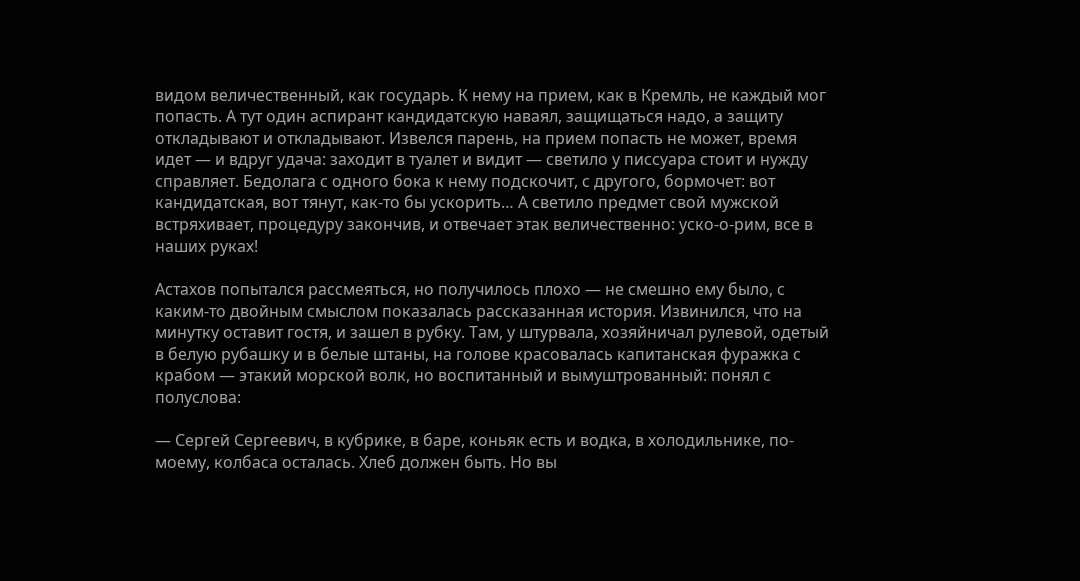видом величественный, как государь. К нему на прием, как в Кремль, не каждый мог попасть. А тут один аспирант кандидатскую наваял, защищаться надо, а защиту откладывают и откладывают. Извелся парень, на прием попасть не может, время идет — и вдруг удача: заходит в туалет и видит — светило у писсуара стоит и нужду справляет. Бедолага с одного бока к нему подскочит, с другого, бормочет: вот кандидатская, вот тянут, как-то бы ускорить… А светило предмет свой мужской встряхивает, процедуру закончив, и отвечает этак величественно: уско-о-рим, все в наших руках!

Астахов попытался рассмеяться, но получилось плохо — не смешно ему было, с каким-то двойным смыслом показалась рассказанная история. Извинился, что на минутку оставит гостя, и зашел в рубку. Там, у штурвала, хозяйничал рулевой, одетый в белую рубашку и в белые штаны, на голове красовалась капитанская фуражка с крабом — этакий морской волк, но воспитанный и вымуштрованный: понял с полуслова:

— Сергей Сергеевич, в кубрике, в баре, коньяк есть и водка, в холодильнике, по-моему, колбаса осталась. Хлеб должен быть. Но вы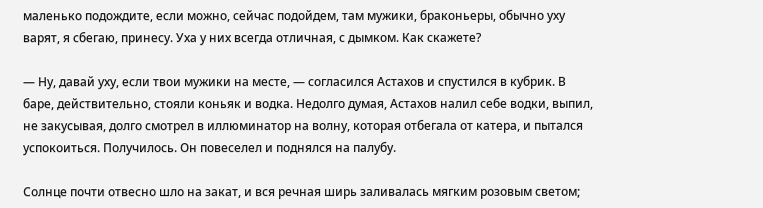маленько подождите, если можно, сейчас подойдем, там мужики, браконьеры, обычно уху варят, я сбегаю, принесу. Уха у них всегда отличная, с дымком. Как скажете?

— Ну, давай уху, если твои мужики на месте, — согласился Астахов и спустился в кубрик. В баре, действительно, стояли коньяк и водка. Недолго думая, Астахов налил себе водки, выпил, не закусывая, долго смотрел в иллюминатор на волну, которая отбегала от катера, и пытался успокоиться. Получилось. Он повеселел и поднялся на палубу.

Солнце почти отвесно шло на закат, и вся речная ширь заливалась мягким розовым светом;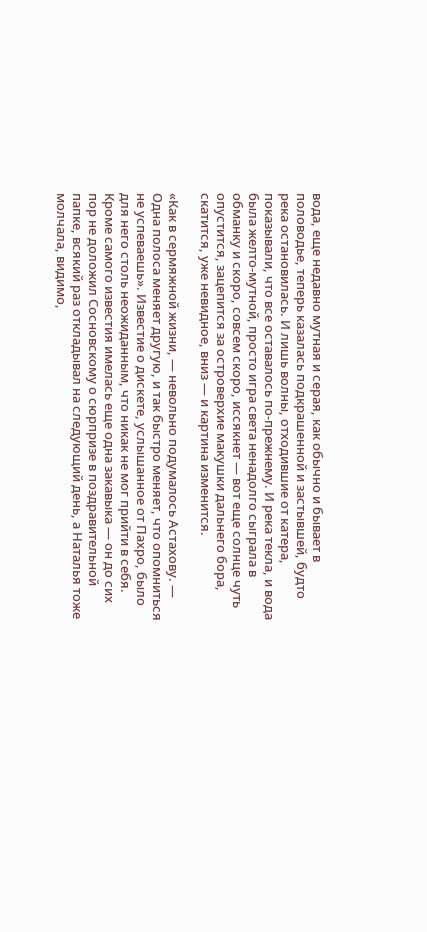вода, еще недавно мутная и серая, как обычно и бывает в половодье, теперь казалась подкрашенной и застывшей, будто река остановилась. И лишь волны, отходившие от катера, показывали, что все оставалось по-прежнему. И река текла, и вода была желто-мутной, просто игра света ненадолго сыграла в обманку и скоро, совсем скоро, иссякнет — вот еще солнце чуть опустится, зацепится за островерхие макушки дальнего бора, скатится, уже невидное, вниз — и картина изменится.

«Как в сермяжной жизни, — невольно подумалось Астахову. — Одна полоса меняет другую, и так быстро меняет, что опомниться не успеваешь». Известие о дискете, услышанное от Пахро, было для него столь неожиданным, что никак не мог прийти в себя. Кроме самого известия имелась еще одна закавыка — он до сих пор не доложил Сосновскому о сюрпризе в поздравительной папке, всякий раз откладывал на следующий день, а Наталья тоже молчала, видимо,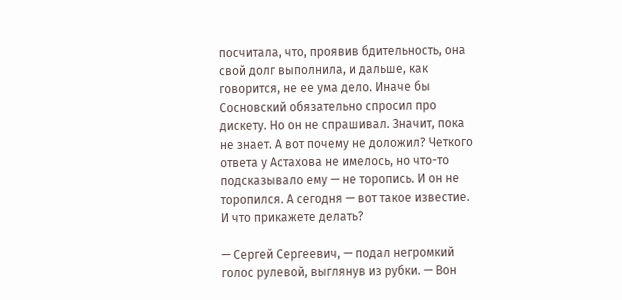посчитала, что, проявив бдительность, она свой долг выполнила, и дальше, как говорится, не ее ума дело. Иначе бы Сосновский обязательно спросил про дискету. Но он не спрашивал. Значит, пока не знает. А вот почему не доложил? Четкого ответа у Астахова не имелось, но что-то подсказывало ему — не торопись. И он не торопился. А сегодня — вот такое известие. И что прикажете делать?

— Сергей Сергеевич, — подал негромкий голос рулевой, выглянув из рубки. — Вон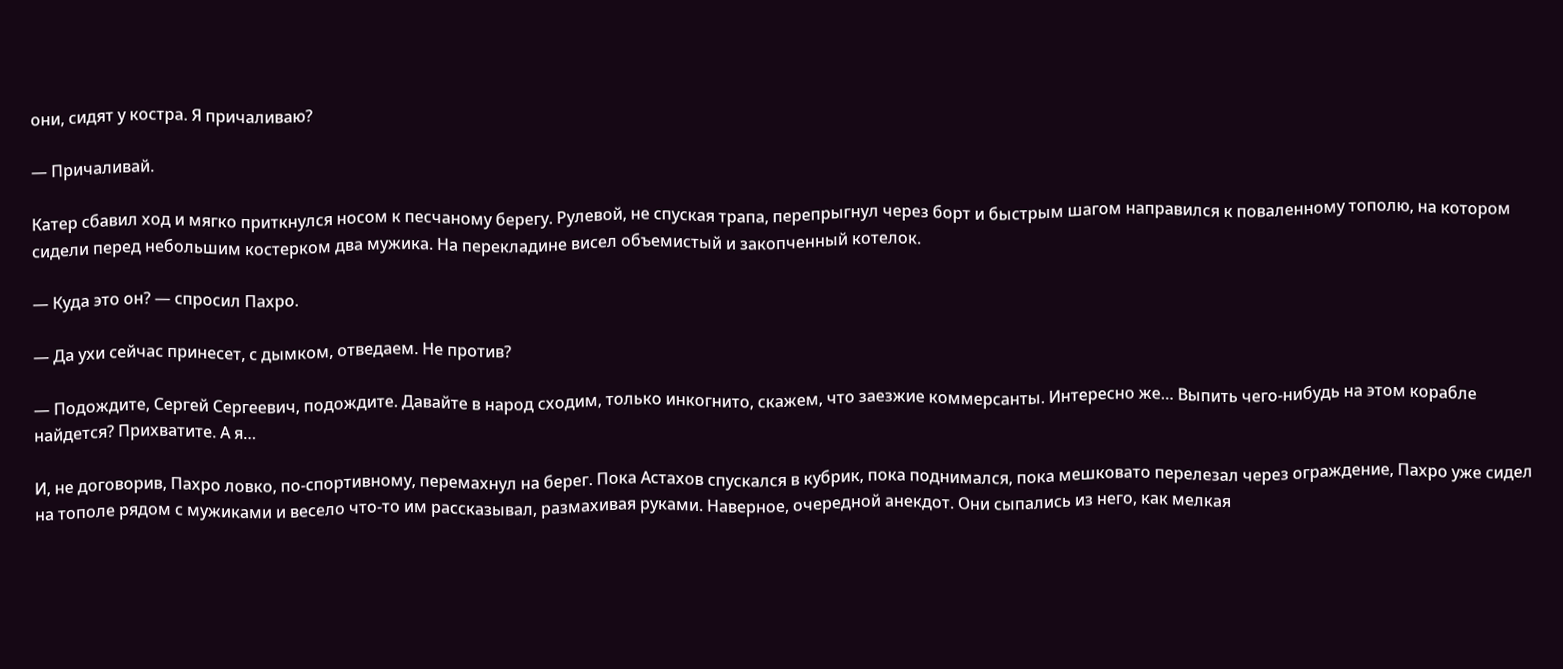они, сидят у костра. Я причаливаю?

— Причаливай.

Катер сбавил ход и мягко приткнулся носом к песчаному берегу. Рулевой, не спуская трапа, перепрыгнул через борт и быстрым шагом направился к поваленному тополю, на котором сидели перед небольшим костерком два мужика. На перекладине висел объемистый и закопченный котелок.

— Куда это он? — спросил Пахро.

— Да ухи сейчас принесет, с дымком, отведаем. Не против?

— Подождите, Сергей Сергеевич, подождите. Давайте в народ сходим, только инкогнито, скажем, что заезжие коммерсанты. Интересно же… Выпить чего-нибудь на этом корабле найдется? Прихватите. А я…

И, не договорив, Пахро ловко, по-спортивному, перемахнул на берег. Пока Астахов спускался в кубрик, пока поднимался, пока мешковато перелезал через ограждение, Пахро уже сидел на тополе рядом с мужиками и весело что-то им рассказывал, размахивая руками. Наверное, очередной анекдот. Они сыпались из него, как мелкая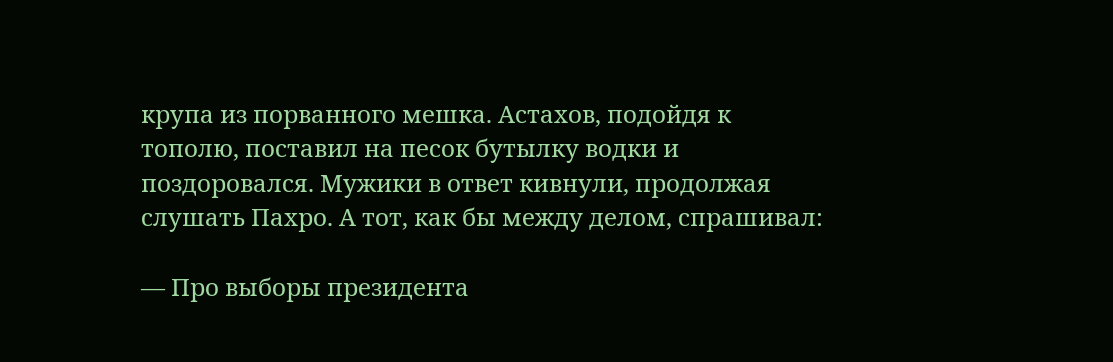крупа из порванного мешка. Астахов, подойдя к тополю, поставил на песок бутылку водки и поздоровался. Мужики в ответ кивнули, продолжая слушать Пахро. А тот, как бы между делом, спрашивал:

— Про выборы президента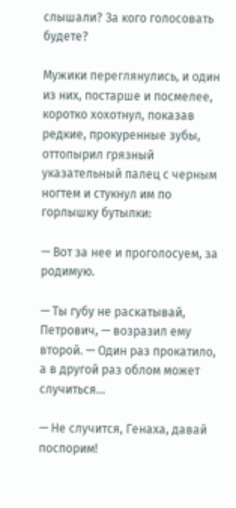слышали? За кого голосовать будете?

Мужики переглянулись, и один из них, постарше и посмелее, коротко хохотнул, показав редкие, прокуренные зубы, оттопырил грязный указательный палец с черным ногтем и стукнул им по горлышку бутылки:

— Вот за нее и проголосуем, за родимую.

— Ты губу не раскатывай, Петрович, — возразил ему второй. — Один раз прокатило, а в другой раз облом может случиться…

— Не случится, Генаха, давай поспорим!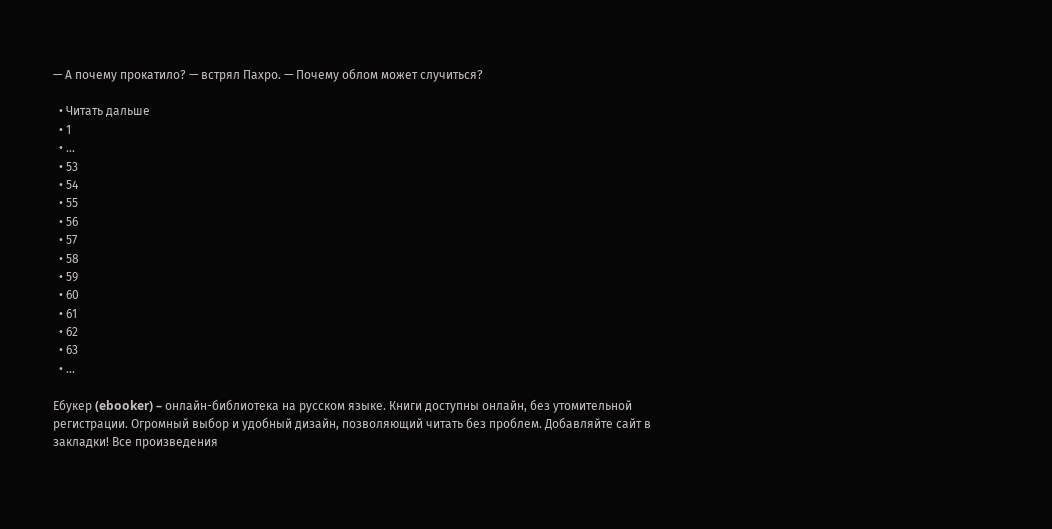— А почему прокатило? — встрял Пахро. — Почему облом может случиться?

  • Читать дальше
  • 1
  • ...
  • 53
  • 54
  • 55
  • 56
  • 57
  • 58
  • 59
  • 60
  • 61
  • 62
  • 63
  • ...

Ебукер (ebooker) – онлайн-библиотека на русском языке. Книги доступны онлайн, без утомительной регистрации. Огромный выбор и удобный дизайн, позволяющий читать без проблем. Добавляйте сайт в закладки! Все произведения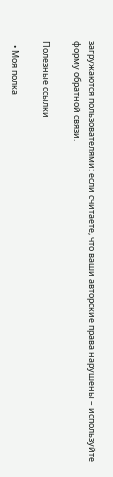загружаются пользователями: если считаете, что ваши авторские права нарушены – используйте форму обратной связи.

Полезные ссылки

  • Моя полка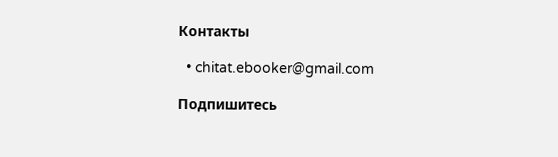Контакты

  • chitat.ebooker@gmail.com

Подпишитесь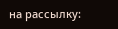на рассылку: